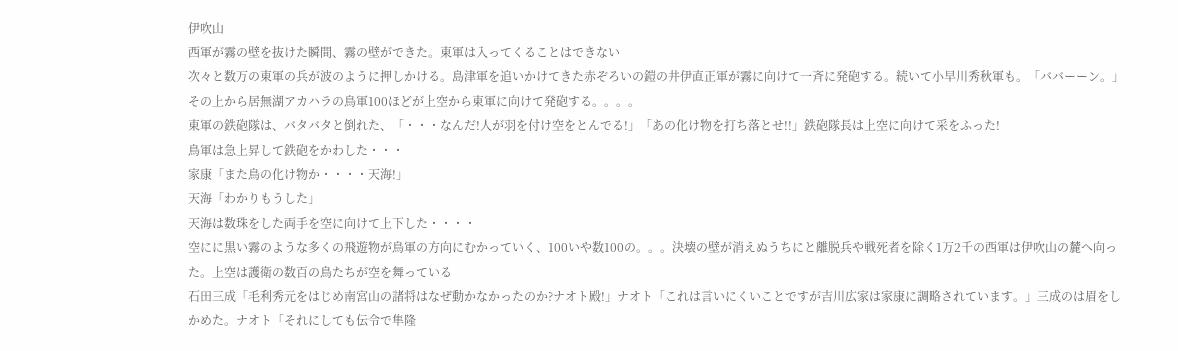伊吹山
西軍が霧の壁を抜けた瞬間、霧の壁ができた。東軍は入ってくることはできない
次々と数万の東軍の兵が波のように押しかける。島津軍を追いかけてきた赤ぞろいの鎧の井伊直正軍が霧に向けて一斉に発砲する。続いて小早川秀秋軍も。「ババーーン。」
その上から居無湖アカハラの鳥軍100ほどが上空から東軍に向けて発砲する。。。。
東軍の鉄砲隊は、バタバタと倒れた、「・・・なんだ!人が羽を付け空をとんでる!」「あの化け物を打ち落とせ!!」鉄砲隊長は上空に向けて采をふった!
鳥軍は急上昇して鉄砲をかわした・・・
家康「また鳥の化け物か・・・・天海!」
天海「わかりもうした」
天海は数珠をした両手を空に向けて上下した・・・・
空にに黒い霧のような多くの飛遊物が鳥軍の方向にむかっていく、100いや数100の。。。決壊の壁が消えぬうちにと離脱兵や戦死者を除く1万2千の西軍は伊吹山の麓へ向った。上空は護衛の数百の鳥たちが空を舞っている
石田三成「毛利秀元をはじめ南宮山の諸将はなぜ動かなかったのか?ナオト殿!」ナオト「これは言いにくいことですが吉川広家は家康に調略されています。」三成のは眉をしかめた。ナオト「それにしても伝令で隼隆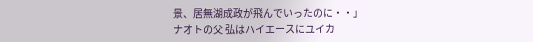景、居無湖成政が飛んでいったのに・・」
ナオトの父 弘はハイエースにユイカ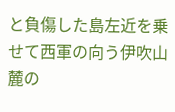と負傷した島左近を乗せて西軍の向う伊吹山麓の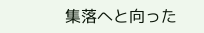集落へと向った